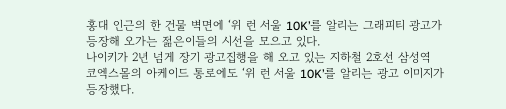홍대 인근의 한 건물 벽면에 ‘위 런 서울 10K’를 알리는 그래피티 광고가 등장해 오가는 젊은이들의 시선을 모으고 있다.
나이키가 2년 넘게 장기 광고집행을 해 오고 있는 지하철 2호선 삼성역 코엑스몰의 아케이드 통로에도 ‘위 런 서울 10K’를 알리는 광고 이미지가 등장했다.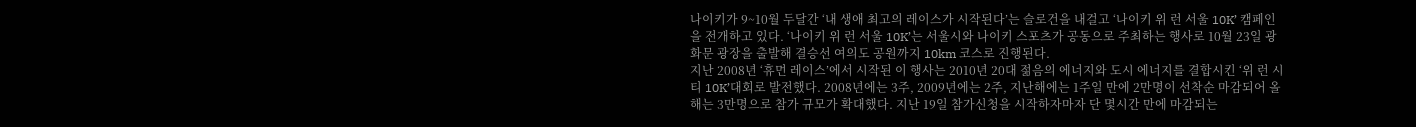나이키가 9~10월 두달간 ‘내 생애 최고의 레이스가 시작된다’는 슬로건을 내걸고 ‘나이키 위 런 서울 10K’ 캠페인을 전개하고 있다. ‘나이키 위 런 서울 10K’는 서울시와 나이키 스포츠가 공동으로 주최하는 행사로 10월 23일 광화문 광장을 출발해 결승선 여의도 공원까지 10km 코스로 진행된다.
지난 2008년 ‘휴먼 레이스’에서 시작된 이 행사는 2010년 20대 젊음의 에너지와 도시 에너지를 결합시킨 ‘위 런 시티 10K’대회로 발전했다. 2008년에는 3주, 2009년에는 2주, 지난해에는 1주일 만에 2만명이 선착순 마감되어 올해는 3만명으로 참가 규모가 확대했다. 지난 19일 참가신청을 시작하자마자 단 몇시간 만에 마감되는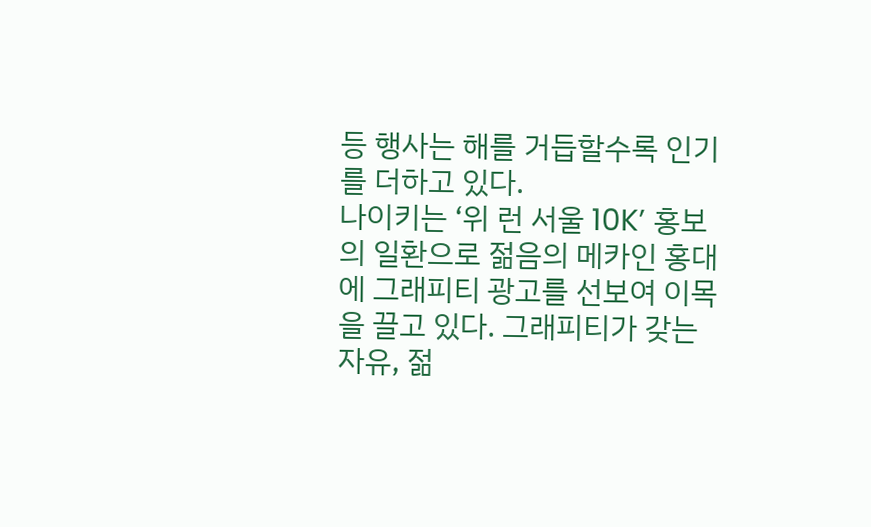등 행사는 해를 거듭할수록 인기를 더하고 있다.
나이키는 ‘위 런 서울 10K’ 홍보의 일환으로 젊음의 메카인 홍대에 그래피티 광고를 선보여 이목을 끌고 있다. 그래피티가 갖는 자유, 젊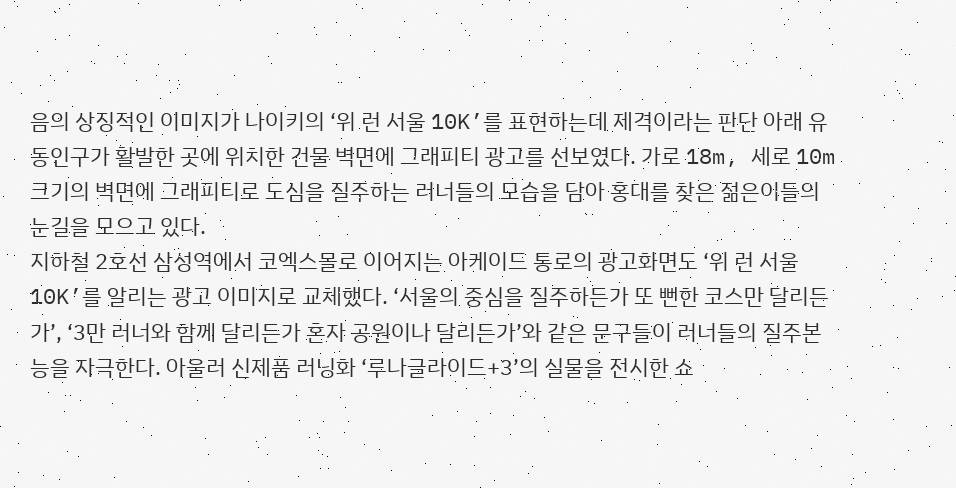음의 상징적인 이미지가 나이키의 ‘위 런 서울 10K’를 표현하는데 제격이라는 판단 아래 유동인구가 활발한 곳에 위치한 건물 벽면에 그래피티 광고를 선보였다. 가로 18m, 세로 10m 크기의 벽면에 그래피티로 도심을 질주하는 러너들의 모습을 담아 홍대를 찾은 젊은이들의 눈길을 모으고 있다.
지하철 2호선 삼성역에서 코엑스몰로 이어지는 아케이드 통로의 광고화면도 ‘위 런 서울 10K’를 알리는 광고 이미지로 교체했다. ‘서울의 중심을 질주하든가 또 뻔한 코스만 달리든가’, ‘3만 러너와 함께 달리든가 혼자 공원이나 달리든가’와 같은 문구들이 러너들의 질주본능을 자극한다. 아울러 신제품 러닝화 ‘루나글라이드+3’의 실물을 전시한 쇼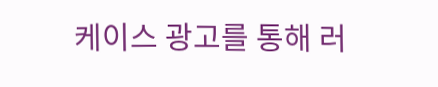케이스 광고를 통해 러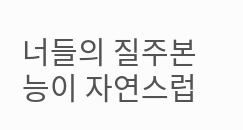너들의 질주본능이 자연스럽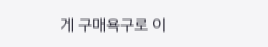게 구매욕구로 이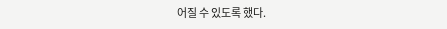어질 수 있도록 했다.